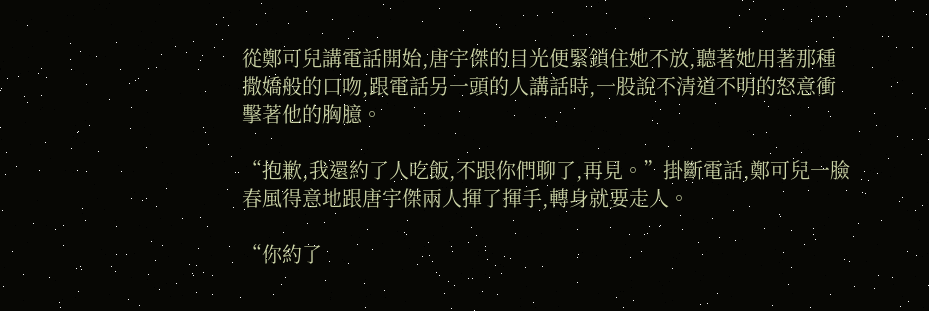從鄭可兒講電話開始,唐宇傑的目光便緊鎖住她不放,聽著她用著那種撒嬌般的口吻,跟電話另一頭的人講話時,一股說不清道不明的怒意衝擊著他的胸臆。

“抱歉,我還約了人吃飯,不跟你們聊了,再見。”掛斷電話,鄭可兒一臉春風得意地跟唐宇傑兩人揮了揮手,轉身就要走人。

“你約了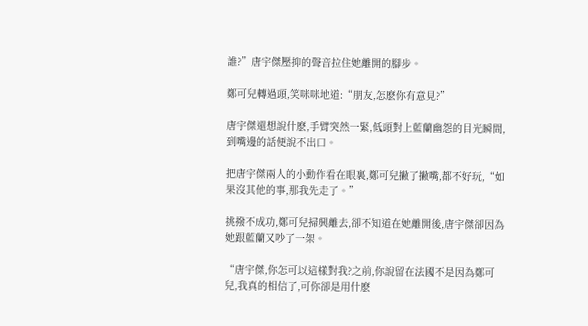誰?”唐宇傑壓抑的聲音拉住她離開的腳步。

鄭可兒轉過頭,笑咪咪地道:“朋友,怎麽你有意見?”

唐宇傑還想說什麽,手臂突然一緊,低頭對上藍蘭幽怨的目光瞬間,到嘴邊的話便說不出口。

把唐宇傑兩人的小動作看在眼裏,鄭可兒撇了撇嘴,都不好玩,“如果沒其他的事,那我先走了。”

挑撥不成功,鄭可兒掃興離去,卻不知道在她離開後,唐宇傑卻因為她跟藍蘭又吵了一架。

“唐宇傑,你怎可以這樣對我?之前,你說留在法國不是因為鄭可兒,我真的相信了,可你卻是用什麽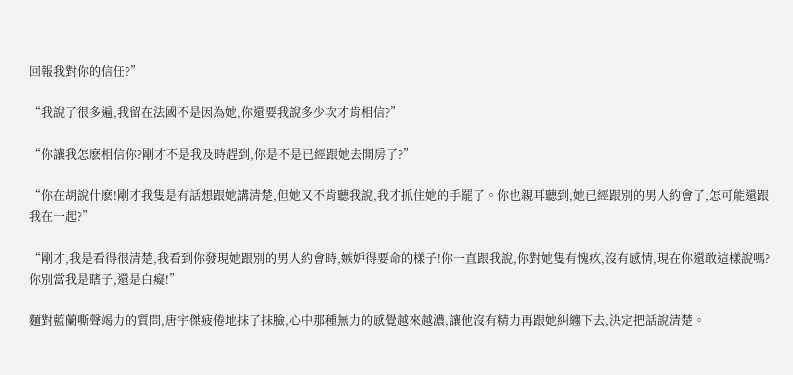回報我對你的信任?”

“我說了很多遍,我留在法國不是因為她,你還要我說多少次才肯相信?”

“你讓我怎麽相信你?剛才不是我及時趕到,你是不是已經跟她去開房了?”

“你在胡說什麽!剛才我隻是有話想跟她講清楚,但她又不肯聽我說,我才抓住她的手罷了。你也親耳聽到,她已經跟別的男人約會了,怎可能還跟我在一起?”

“剛才,我是看得很清楚,我看到你發現她跟別的男人約會時,嫉妒得要命的樣子!你一直跟我說,你對她隻有愧疚,沒有感情,現在你還敢這樣說嗎?你別當我是瞎子,還是白癡!”

麵對藍蘭嘶聲竭力的質問,唐宇傑疲倦地抹了抹臉,心中那種無力的感覺越來越濃,讓他沒有精力再跟她糾纏下去,決定把話說清楚。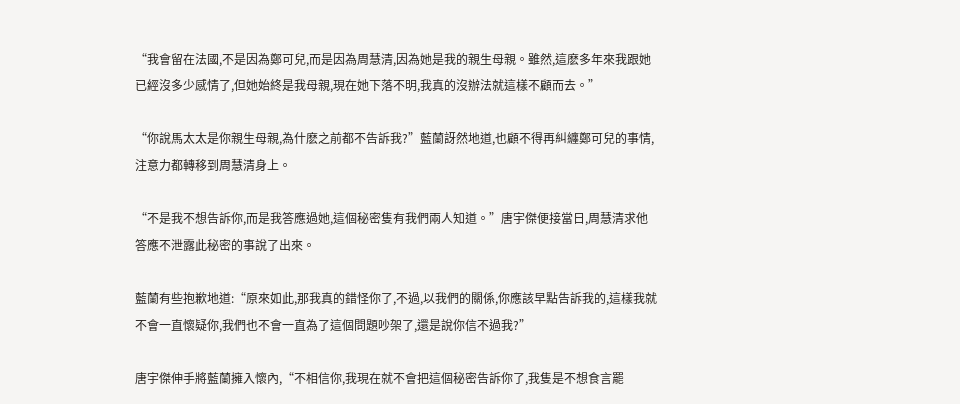“我會留在法國,不是因為鄭可兒,而是因為周慧清,因為她是我的親生母親。雖然,這麽多年來我跟她已經沒多少感情了,但她始終是我母親,現在她下落不明,我真的沒辦法就這樣不顧而去。”

“你說馬太太是你親生母親,為什麽之前都不告訴我?”藍蘭訝然地道,也顧不得再糾纏鄭可兒的事情,注意力都轉移到周慧清身上。

“不是我不想告訴你,而是我答應過她,這個秘密隻有我們兩人知道。”唐宇傑便接當日,周慧清求他答應不泄露此秘密的事說了出來。

藍蘭有些抱歉地道:“原來如此,那我真的錯怪你了,不過,以我們的關係,你應該早點告訴我的,這樣我就不會一直懷疑你,我們也不會一直為了這個問題吵架了,還是說你信不過我?”

唐宇傑伸手將藍蘭擁入懷內,“不相信你,我現在就不會把這個秘密告訴你了,我隻是不想食言罷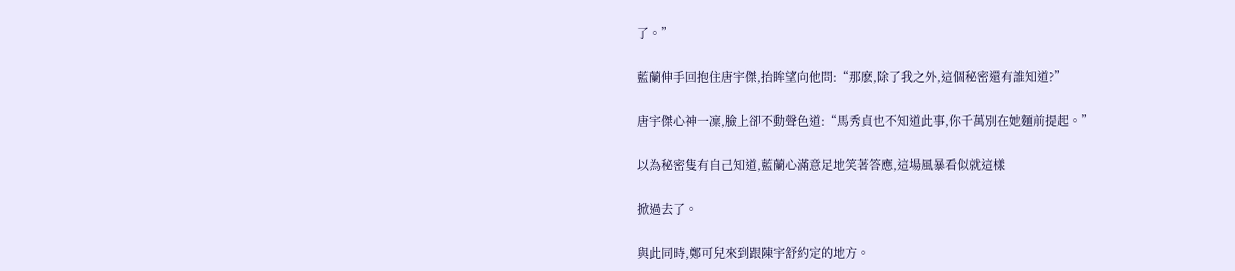了。”

藍蘭伸手回抱住唐宇傑,抬眸望向他問:“那麽,除了我之外,這個秘密還有誰知道?”

唐宇傑心神一凜,臉上卻不動聲色道:“馬秀貞也不知道此事,你千萬別在她麵前提起。”

以為秘密隻有自己知道,藍蘭心滿意足地笑著答應,這場風暴看似就這樣

掀過去了。

與此同時,鄭可兒來到跟陳宇舒約定的地方。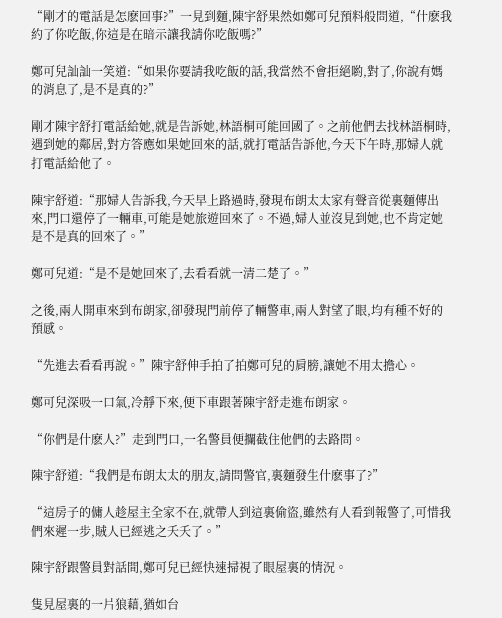“剛才的電話是怎麽回事?”一見到麵,陳宇舒果然如鄭可兒預料般問道,“什麽我約了你吃飯,你這是在暗示讓我請你吃飯嗎?”

鄭可兒訕訕一笑道:“如果你要請我吃飯的話,我當然不會拒絕喲,對了,你說有媽的消息了,是不是真的?”

剛才陳宇舒打電話給她,就是告訴她,林語桐可能回國了。之前他們去找林語桐時,遇到她的鄰居,對方答應如果她回來的話,就打電話告訴他,今天下午時,那婦人就打電話給他了。

陳宇舒道:“那婦人告訴我,今天早上路過時,發現布朗太太家有聲音從裏麵傳出來,門口還停了一輛車,可能是她旅遊回來了。不過,婦人並沒見到她,也不肯定她是不是真的回來了。”

鄭可兒道:“是不是她回來了,去看看就一清二楚了。”

之後,兩人開車來到布朗家,卻發現門前停了輛警車,兩人對望了眼,均有種不好的預感。

“先進去看看再說。”陳宇舒伸手拍了拍鄭可兒的肩膀,讓她不用太擔心。

鄭可兒深吸一口氣,冷靜下來,便下車跟著陳宇舒走進布朗家。

“你們是什麽人?”走到門口,一名警員便攔截住他們的去路問。

陳宇舒道:“我們是布朗太太的朋友,請問警官,裏麵發生什麽事了?”

“這房子的傭人趁屋主全家不在,就帶人到這裏偷盜,雖然有人看到報警了,可惜我們來遲一步,賊人已經逃之夭夭了。”

陳宇舒跟警員對話間,鄭可兒已經快速掃視了眼屋裏的情況。

隻見屋裏的一片狼藉,猶如台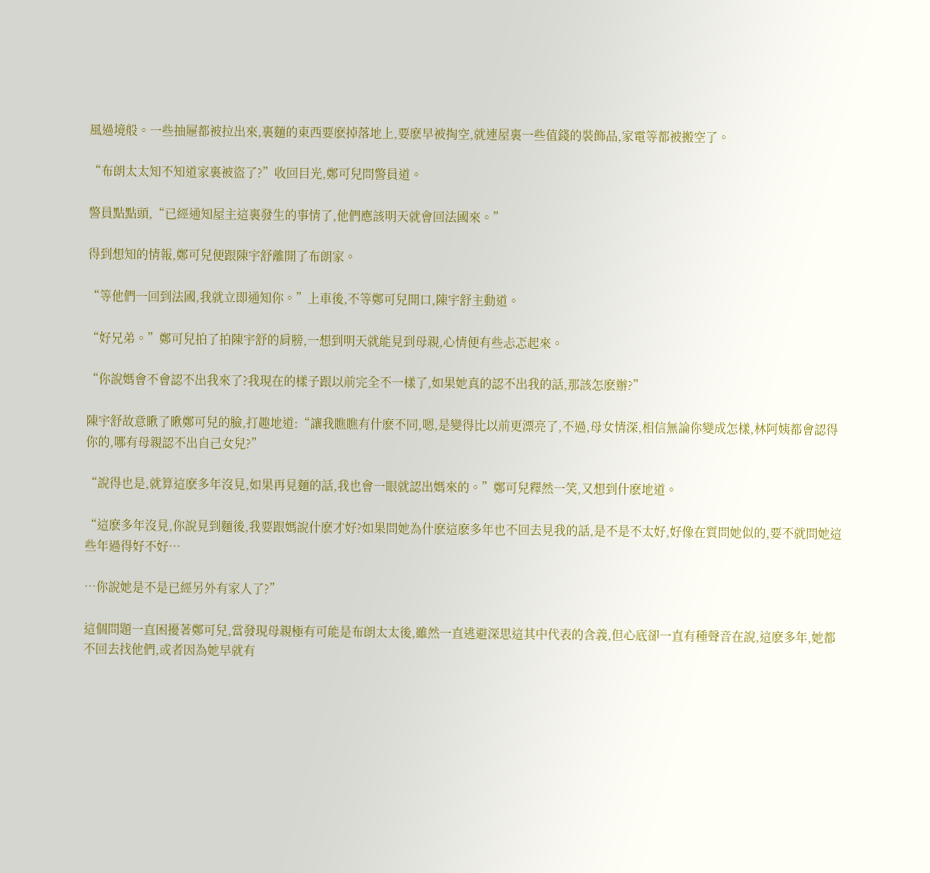風過境般。一些抽屜都被拉出來,裏麵的東西要麽掉落地上,要麽早被掏空,就連屋裏一些值錢的裝飾品,家電等都被搬空了。

“布朗太太知不知道家裏被盜了?”收回目光,鄭可兒問警員道。

警員點點頭,“已經通知屋主這裏發生的事情了,他們應該明天就會回法國來。”

得到想知的情報,鄭可兒便跟陳宇舒離開了布朗家。

“等他們一回到法國,我就立即通知你。”上車後,不等鄭可兒開口,陳宇舒主動道。

“好兄弟。”鄭可兒拍了拍陳宇舒的肩膀,一想到明天就能見到母親,心情便有些忐忑起來。

“你說媽會不會認不出我來了?我現在的樣子跟以前完全不一樣了,如果她真的認不出我的話,那該怎麽辦?”

陳宇舒故意瞅了瞅鄭可兒的臉,打趣地道:“讓我瞧瞧有什麽不同,嗯,是變得比以前更漂亮了,不過,母女情深,相信無論你變成怎樣,林阿姨都會認得你的,哪有母親認不出自己女兒?”

“說得也是,就算這麽多年沒見,如果再見麵的話,我也會一眼就認出媽來的。”鄭可兒釋然一笑,又想到什麽地道。

“這麽多年沒見,你說見到麵後,我要跟媽說什麽才好?如果問她為什麽這麽多年也不回去見我的話,是不是不太好,好像在質問她似的,要不就問她這些年過得好不好…

…你說她是不是已經另外有家人了?”

這個問題一直困擾著鄭可兒,當發現母親極有可能是布朗太太後,雖然一直逃避深思這其中代表的含義,但心底卻一直有種聲音在說,這麽多年,她都不回去找他們,或者因為她早就有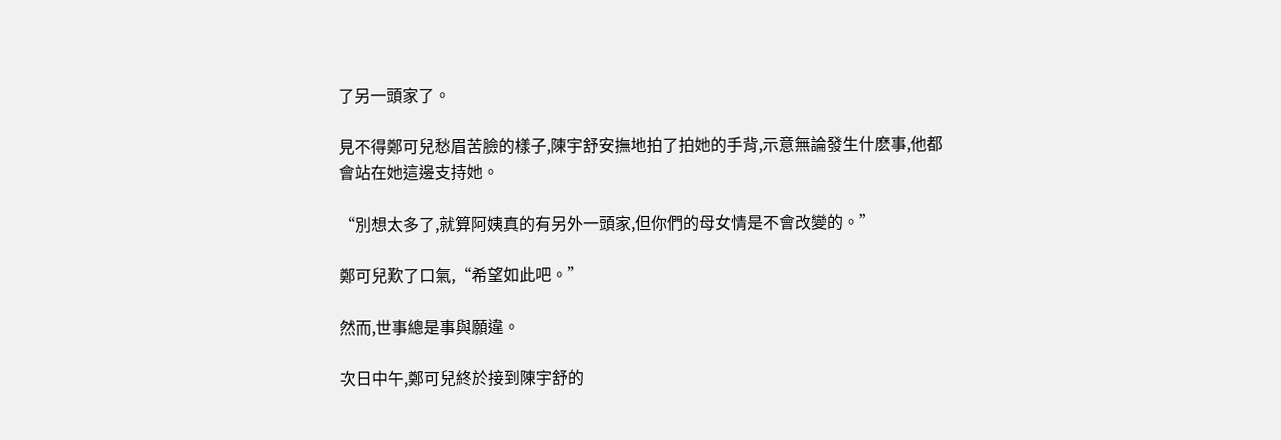了另一頭家了。

見不得鄭可兒愁眉苦臉的樣子,陳宇舒安撫地拍了拍她的手背,示意無論發生什麽事,他都會站在她這邊支持她。

“別想太多了,就算阿姨真的有另外一頭家,但你們的母女情是不會改變的。”

鄭可兒歎了口氣,“希望如此吧。”

然而,世事總是事與願違。

次日中午,鄭可兒終於接到陳宇舒的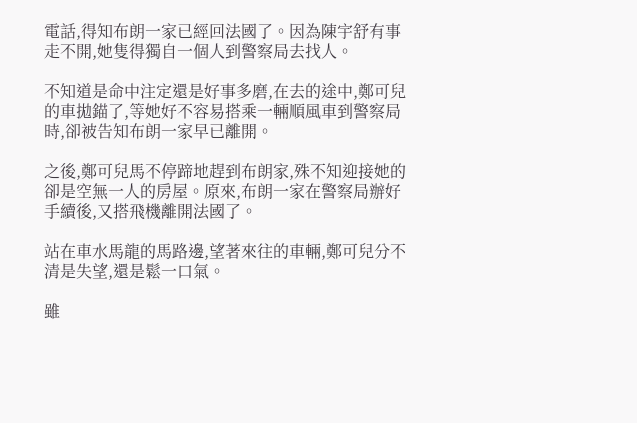電話,得知布朗一家已經回法國了。因為陳宇舒有事走不開,她隻得獨自一個人到警察局去找人。

不知道是命中注定還是好事多磨,在去的途中,鄭可兒的車拋錨了,等她好不容易搭乘一輛順風車到警察局時,卻被告知布朗一家早已離開。

之後,鄭可兒馬不停蹄地趕到布朗家,殊不知迎接她的卻是空無一人的房屋。原來,布朗一家在警察局辦好手續後,又搭飛機離開法國了。

站在車水馬龍的馬路邊,望著來往的車輛,鄭可兒分不清是失望,還是鬆一口氣。

雖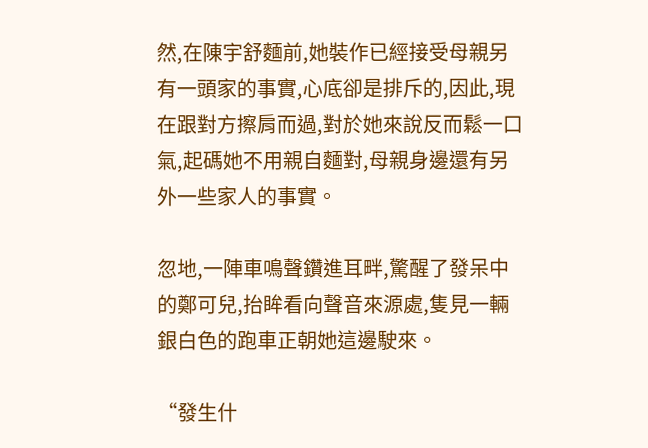然,在陳宇舒麵前,她裝作已經接受母親另有一頭家的事實,心底卻是排斥的,因此,現在跟對方擦肩而過,對於她來說反而鬆一口氣,起碼她不用親自麵對,母親身邊還有另外一些家人的事實。

忽地,一陣車鳴聲鑽進耳畔,驚醒了發呆中的鄭可兒,抬眸看向聲音來源處,隻見一輛銀白色的跑車正朝她這邊駛來。

“發生什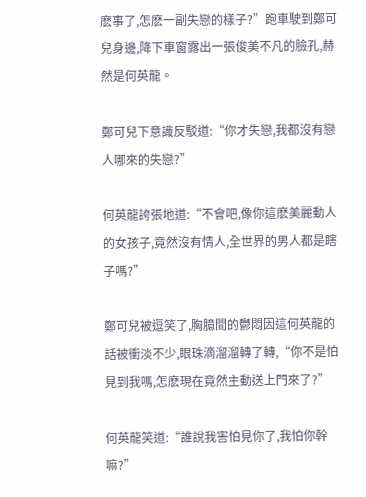麽事了,怎麽一副失戀的樣子?”跑車駛到鄭可兒身邊,降下車窗露出一張俊美不凡的臉孔,赫然是何英龍。

鄭可兒下意識反駁道:“你才失戀,我都沒有戀人哪來的失戀?”

何英龍誇張地道:“不會吧,像你這麽美麗動人的女孩子,竟然沒有情人,全世界的男人都是瞎子嗎?”

鄭可兒被逗笑了,胸臆間的鬱悶因這何英龍的話被衝淡不少,眼珠滴溜溜轉了轉,“你不是怕見到我嗎,怎麽現在竟然主動送上門來了?”

何英龍笑道:“誰說我害怕見你了,我怕你幹嘛?”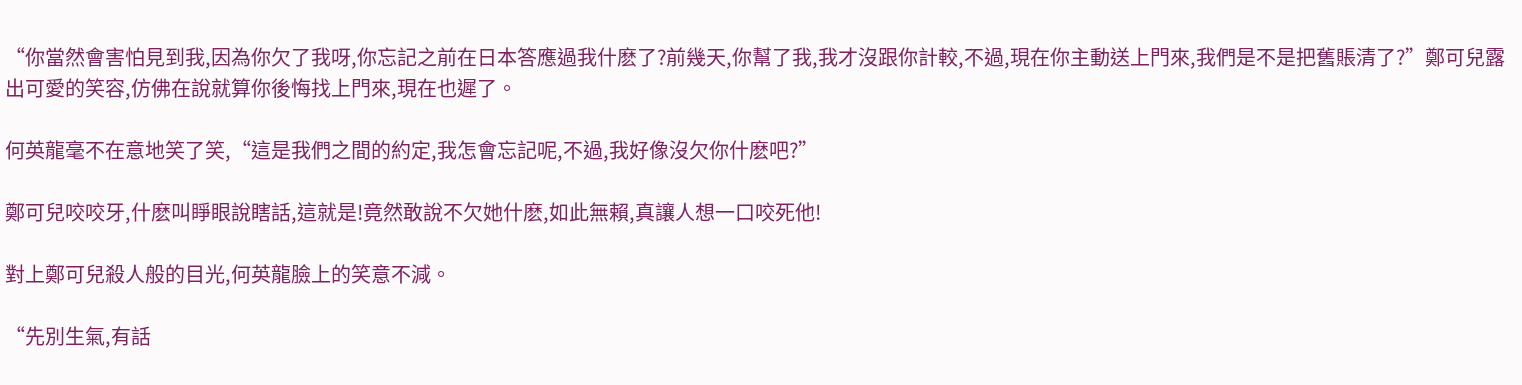“你當然會害怕見到我,因為你欠了我呀,你忘記之前在日本答應過我什麽了?前幾天,你幫了我,我才沒跟你計較,不過,現在你主動送上門來,我們是不是把舊賬清了?”鄭可兒露出可愛的笑容,仿佛在說就算你後悔找上門來,現在也遲了。

何英龍毫不在意地笑了笑,“這是我們之間的約定,我怎會忘記呢,不過,我好像沒欠你什麽吧?”

鄭可兒咬咬牙,什麽叫睜眼說瞎話,這就是!竟然敢說不欠她什麽,如此無賴,真讓人想一口咬死他!

對上鄭可兒殺人般的目光,何英龍臉上的笑意不減。

“先別生氣,有話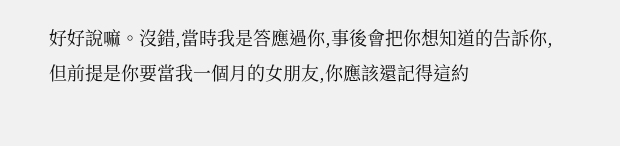好好說嘛。沒錯,當時我是答應過你,事後會把你想知道的告訴你,但前提是你要當我一個月的女朋友,你應該還記得這約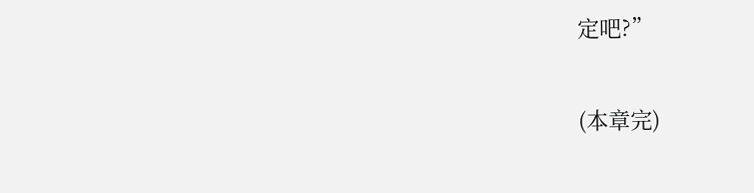定吧?”

(本章完)